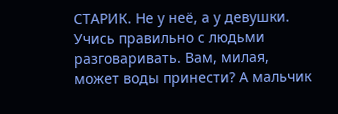СТАРИК. Не у неё, а у девушки. Учись правильно с людьми разговаривать. Вам, милая, может воды принести? А мальчик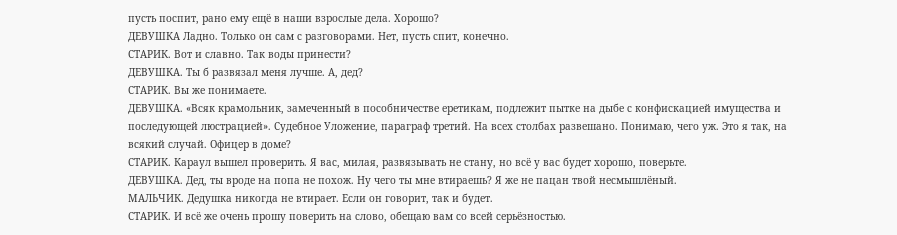пусть поспит, рано ему ещё в наши взрослые дела. Хорошо?
ДЕВУШКА Ладно. Только он сам с разговорами. Нет, пусть спит, конечно.
СТАРИК. Вот и славно. Так воды принести?
ДЕВУШКА. Ты б развязал меня лучше. А, дед?
СТАРИК. Вы же понимаете.
ДЕВУШКА. «Всяк крамольник, замеченный в пособничестве еретикам, подлежит пытке на дыбе с конфискацией имущества и последующей люстрацией». Судебное Уложение, параграф третий. На всех столбах развешано. Понимаю, чего уж. Это я так, на всякий случай. Офицер в доме?
СТАРИК. Караул вышел проверить. Я вас, милая, развязывать не стану, но всё у вас будет хорошо, поверьте.
ДЕВУШКА. Дед, ты вроде на попа не похож. Ну чего ты мне втираешь? Я же не пацан твой несмышлёный.
МАЛЬЧИК. Дедушка никогда не втирает. Если он говорит, так и будет.
СТАРИК. И всё же очень прошу поверить на слово, обещаю вам со всей серьёзностью.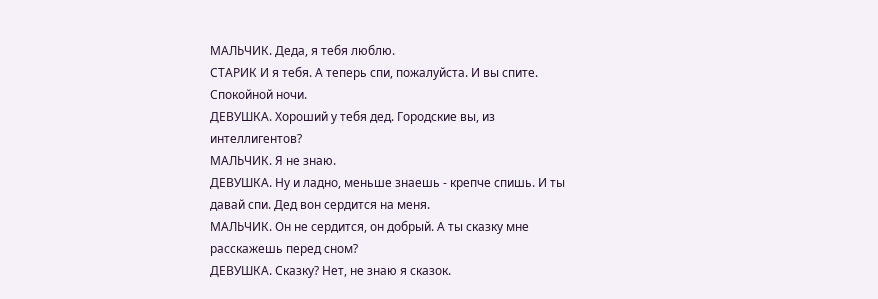МАЛЬЧИК. Деда, я тебя люблю.
СТАРИК И я тебя. А теперь спи, пожалуйста. И вы спите. Спокойной ночи.
ДЕВУШКА. Хороший у тебя дед. Городские вы, из интеллигентов?
МАЛЬЧИК. Я не знаю.
ДЕВУШКА. Ну и ладно, меньше знаешь - крепче спишь. И ты давай спи. Дед вон сердится на меня.
МАЛЬЧИК. Он не сердится, он добрый. А ты сказку мне расскажешь перед сном?
ДЕВУШКА. Сказку? Нет, не знаю я сказок.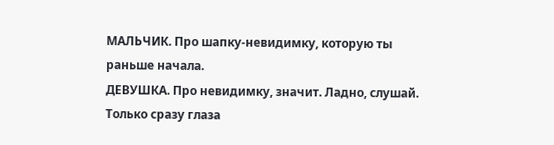МАЛЬЧИК. Про шапку-невидимку, которую ты раньше начала.
ДЕВУШКА. Про невидимку, значит. Ладно, слушай. Только сразу глаза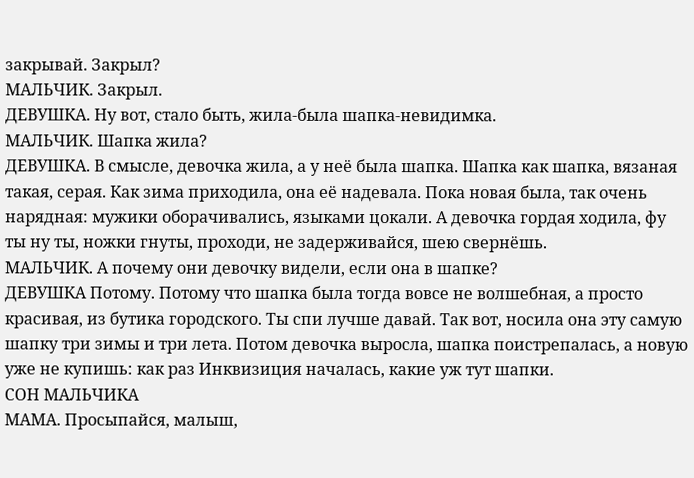закрывай. Закрыл?
МАЛЬЧИК. Закрыл.
ДЕВУШКА. Ну вот, стало быть, жила-была шапка-невидимка.
МАЛЬЧИК. Шапка жила?
ДЕВУШКА. В смысле, девочка жила, а у неё была шапка. Шапка как шапка, вязаная такая, серая. Как зима приходила, она её надевала. Пока новая была, так очень нарядная: мужики оборачивались, языками цокали. А девочка гордая ходила, фу ты ну ты, ножки гнуты, проходи, не задерживайся, шею свернёшь.
МАЛЬЧИК. А почему они девочку видели, если она в шапке?
ДЕВУШКА Потому. Потому что шапка была тогда вовсе не волшебная, а просто красивая, из бутика городского. Ты спи лучше давай. Так вот, носила она эту самую шапку три зимы и три лета. Потом девочка выросла, шапка поистрепалась, а новую уже не купишь: как раз Инквизиция началась, какие уж тут шапки.
СОН МАЛЬЧИКА
МАМА. Просыпайся, малыш,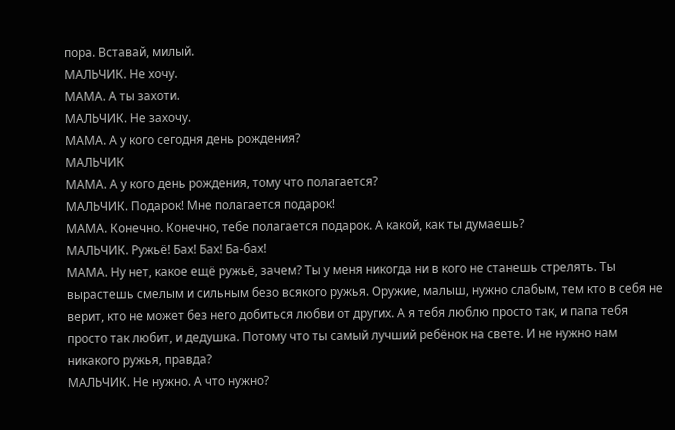пора. Вставай, милый.
МАЛЬЧИК. Не хочу.
МАМА. А ты захоти.
МАЛЬЧИК. Не захочу.
МАМА. А у кого сегодня день рождения?
МАЛЬЧИК
МАМА. А у кого день рождения, тому что полагается?
МАЛЬЧИК. Подарок! Мне полагается подарок!
МАМА. Конечно. Конечно, тебе полагается подарок. А какой, как ты думаешь?
МАЛЬЧИК. Ружьё! Бах! Бах! Ба-бах!
МАМА. Ну нет, какое ещё ружьё, зачем? Ты у меня никогда ни в кого не станешь стрелять. Ты вырастешь смелым и сильным безо всякого ружья. Оружие, малыш, нужно слабым, тем кто в себя не верит, кто не может без него добиться любви от других. А я тебя люблю просто так, и папа тебя просто так любит, и дедушка. Потому что ты самый лучший ребёнок на свете. И не нужно нам никакого ружья, правда?
МАЛЬЧИК. Не нужно. А что нужно?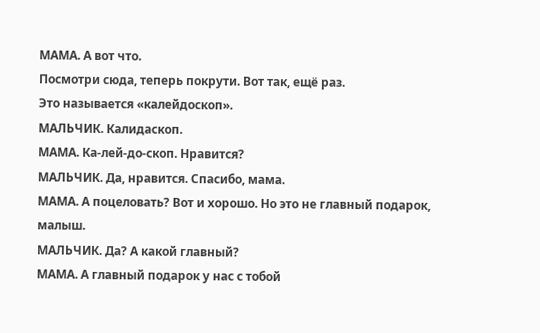МАМА. А вот что.
Посмотри сюда, теперь покрути. Вот так, ещё раз.
Это называется «калейдоскоп».
МАЛЬЧИК. Калидаскоп.
МАМА. Ка-лей-до-скоп. Нравится?
МАЛЬЧИК. Да, нравится. Спасибо, мама.
МАМА. А поцеловать? Вот и хорошо. Но это не главный подарок, малыш.
МАЛЬЧИК. Да? А какой главный?
МАМА. А главный подарок у нас с тобой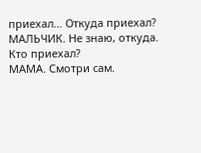приехал... Откуда приехал?
МАЛЬЧИК. Не знаю, откуда. Кто приехал?
МАМА. Смотри сам.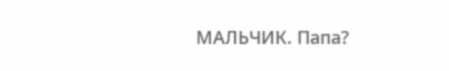МАЛЬЧИК. Папа?